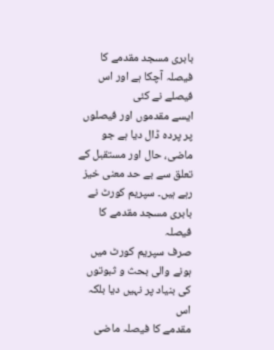بابری مسجد مقدمے کا فیصلہ آچکا ہے اور اس فیصلے نے کئی
ایسے مقدموں اور فیصلوں پر پردہ ڈال دیا ہے جو ماضی، حال اور مستقبل کے
تعلق سے بے حد معنی خیز رہے ہیں۔ سپریم کورٹ نے بابری مسجد مقدمے کا فیصلہ
صرف سپریم کورٹ میں ہونے والی بحث و ثبوتوں کی بنیاد پر نہیں دیا بلکہ اس
مقدمے کا فیصلہ ماضی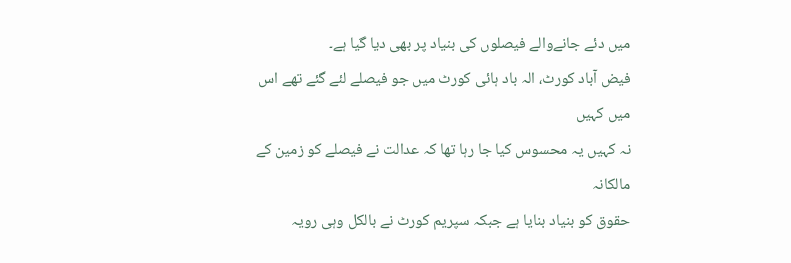میں دئے جانےوالے فیصلوں کی بنیاد پر بھی دیا گیا ہے۔
فیض آباد کورٹ، الہ باد ہائی کورٹ میں جو فیصلے لئے گئے تھے اس میں کہیں
نہ کہیں یہ محسوس کیا جا رہا تھا کہ عدالت نے فیصلے کو زمین کے مالکانہ
حقوق کو بنیاد بنایا ہے جبکہ سپریم کورٹ نے بالکل وہی رویہ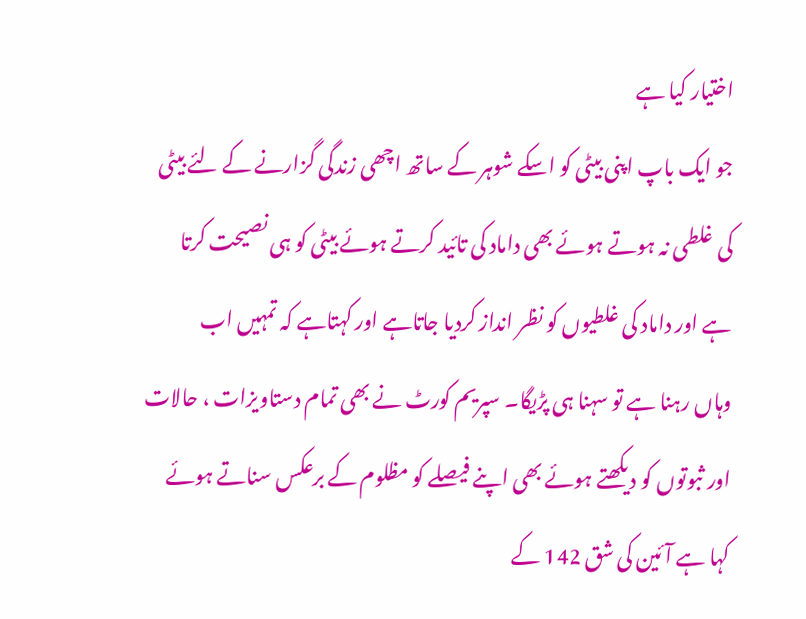اختیار کیا ہے
جو ایک باپ اپنی بیٹی کو اسکے شوہر کے ساتھ اچھی زندگی گزارنے کے لئے بیٹی
کی غلطی نہ ہوتے ہوئے بھی داماد کی تائید کرتے ہوئے بیٹی کو ہی نصیحت کرتا
ہے اور داماد کی غلطیوں کو نظر انداز کردیا جاتاہے اور کہتاہے کہ تمہیں اب
وہاں رہنا ہے تو سہنا ہی پڑیگا۔ سپریم کورٹ نے بھی تمام دستاویزات ، حالات
اور ثبوتوں کو دیکھتے ہوئے بھی اپنے فیصلے کو مظلوم کے برعکس سناتے ہوئے
کہا ہے آئین کی شق 142 کے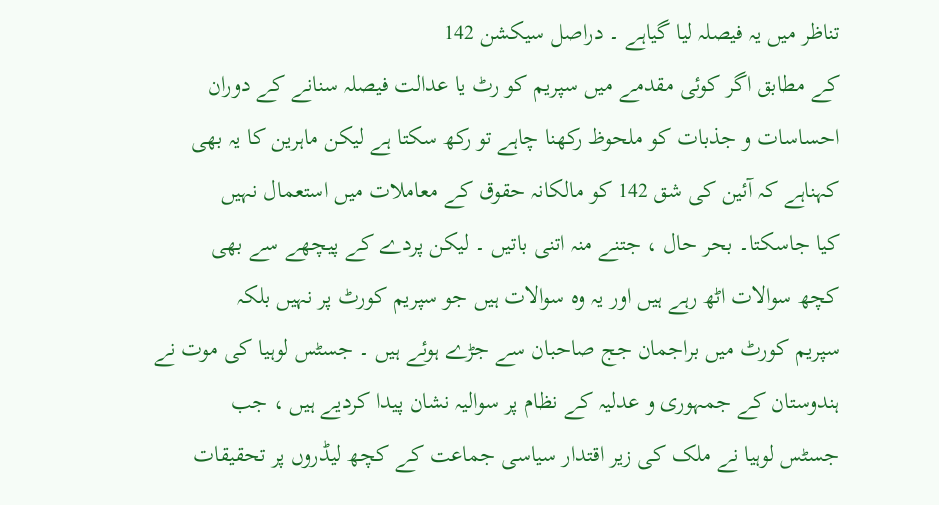تناظر میں یہ فیصلہ لیا گیاہے ۔ دراصل سیکشن 142
کے مطابق اگر کوئی مقدمے میں سپریم کو رٹ یا عدالت فیصلہ سنانے کے دوران
احساسات و جذبات کو ملحوظ رکھنا چاہے تو رکھ سکتا ہے لیکن ماہرین کا یہ بھی
کہناہے کہ آئین کی شق 142 کو مالکانہ حقوق کے معاملات میں استعمال نہیں
کیا جاسکتا۔ بحر حال ، جتنے منہ اتنی باتیں ۔ لیکن پردے کے پیچھے سے بھی
کچھ سوالات اٹھ رہے ہیں اور یہ وہ سوالات ہیں جو سپریم کورٹ پر نہیں بلکہ
سپریم کورٹ میں براجمان جج صاحبان سے جڑے ہوئے ہیں ۔ جسٹس لوہیا کی موت نے
ہندوستان کے جمہوری و عدلیہ کے نظام پر سوالیہ نشان پیدا کردیے ہیں ، جب
جسٹس لوہیا نے ملک کی زیر اقتدار سیاسی جماعت کے کچھ لیڈروں پر تحقیقات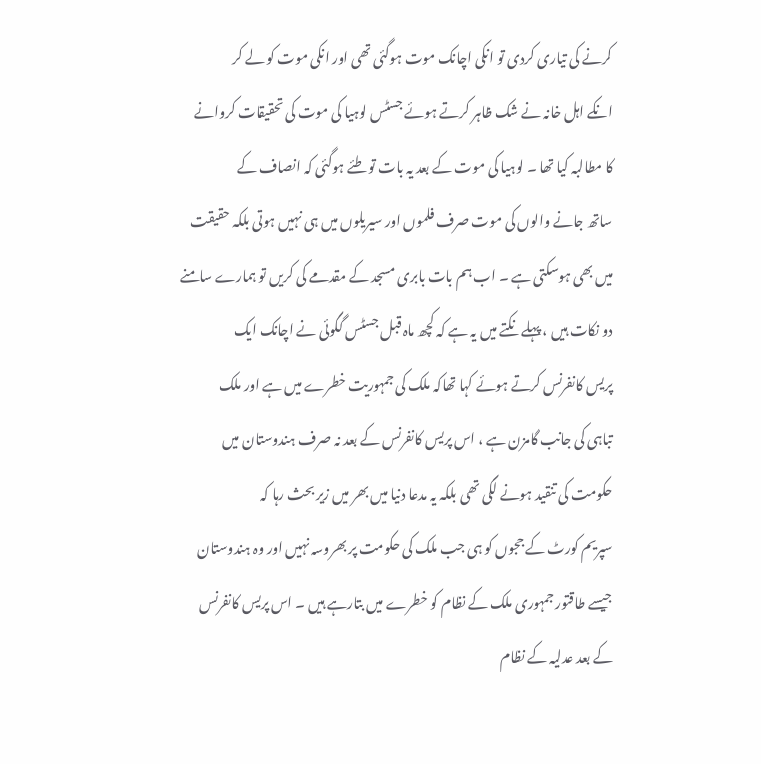کرنے کی تیاری کردی تو انکی اچانک موت ہوگئی تھی اور انکی موت کو لے کر
انکے اہل خانہ نے شک ظاہر کرتے ہوئے جسٹس لوہیا کی موت کی تحقیقات کروانے
کا مطالبہ کیا تھا ۔ لوہیا کی موت کے بعد یہ بات تو طئے ہوگئی کہ انصاف کے
ساتھ جانے والوں کی موت صرف فلموں اور سیریلوں میں ہی نہیں ہوتی بلکہ حقیقت
میں بھی ہوسکتی ہے ۔ اب ہم بات بابری مسجد کے مقدمے کی کریں تو ہمارے سامنے
دو نکات ہیں ، پہلے نکتے میں یہ ہے کہ کچھ ماہ قبل جسٹس گگوئی نے اچانک ایک
پریس کانفرنس کرتے ہوئے کہا تھاکہ ملک کی جمہوریت خطرے میں ہے اور ملک
تباہی کی جانب گامزن ہے ، اس پریس کانفرنس کے بعد نہ صرف ہندوستان میں
حکومت کی تنقید ہونے لگی تھی بلکہ یہ مدعا دنیا میں بھر میں زیر بحث رہا کہ
سپریم کورٹ کے ججوں کو ہی جب ملک کی حکومت پر بھروسہ نہیں اور وہ ہندوستان
جیسے طاقتور جمہوری ملک کے نظام کو خطرے میں بتارہے ہیں ۔ اس پریس کانفرنس
کے بعد عدلیہ کے نظام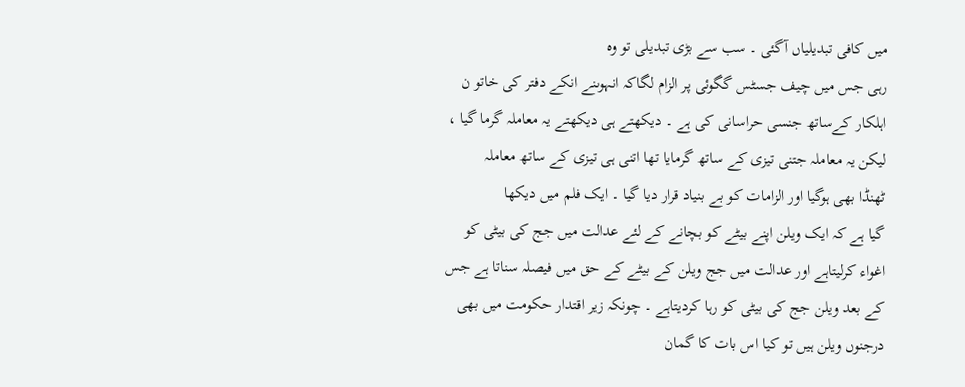میں کافی تبدیلیاں آگئی ۔ سب سے بڑی تبدیلی تو وہ
رہی جس میں چیف جسٹس گگوئی پر الزام لگاکہ انہوںنے انکے دفتر کی خاتو ن
اہلکار کےساتھ جنسی حراسانی کی ہے ۔ دیکھتے ہی دیکھتے یہ معاملہ گرما گیا ،
لیکن یہ معاملہ جتنی تیزی کے ساتھ گرمایا تھا اتنی ہی تیزی کے ساتھ معاملہ
ٹھنڈا بھی ہوگیا اور الزامات کو بے بنیاد قرار دیا گیا ۔ ایک فلم میں دیکھا
گیا ہے کہ ایک ویلن اپنے بیٹے کو بچانے کے لئے عدالت میں جج کی بیٹی کو
اغواء کرلیتاہے اور عدالت میں جج ویلن کے بیٹے کے حق میں فیصلہ سناتا ہے جس
کے بعد ویلن جج کی بیٹی کو رہا کردیتاہے ۔ چونکہ زیر اقتدار حکومت میں بھی
درجنوں ویلن ہیں تو کیا اس بات کا گمان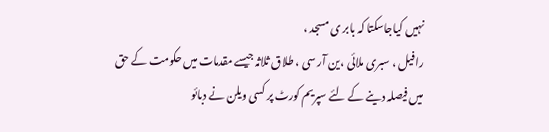نہیں کیاجاسکتا کہ بابر ی مسجد ،
رافیل ، سبری ملائی ،ین آر سی ، طلاق ثلاثہ جیسے مقدمات میں حکومت کے حق
میں فیصلہ دینے کے لئے سپریم کورٹ پر کسی ویلن نے دبائو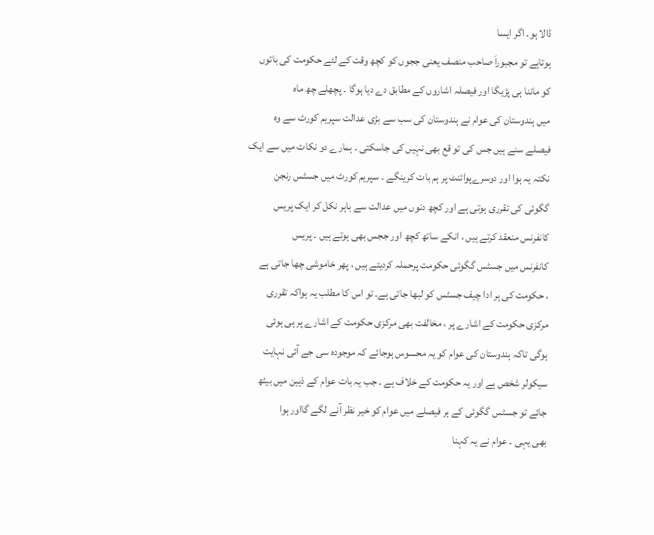ڈالا ہو۔ اگر ایسا
ہوتاہے تو مجبوراَ صاحب منصف یعنی ججوں کو کچھ وقت کے لئے حکومت کی باتوں
کو ماننا ہی پڑیگا اور فیصلہ اشاروں کے مطابق دے دیا ہوگا ۔ پچھلے چھ ماہ
میں ہندوستان کی عوام نے ہندوستان کی سب سے بڑی عدالت سپریم کورٹ سے وہ
فیصلے سنے ہیں جس کی تو قع بھی نہیں کی جاسکتی ۔ ہمارے دو نکات میں سے ایک
نکتہ یہ ہوا اور دوسرےپوائنٹ پر ہم بات کرینگے ۔ سپریم کورٹ میں جسٹس رنجن
گگوئی کی تقرری ہوتی ہے اور کچھ دنوں میں عدالت سے باہر نکل کر ایک پریس
کانفرنس منعقد کرتے ہیں ، انکے ساتھ کچھ اور ججس بھی ہوتے ہیں ۔ پریس
کانفرنس میں جسٹس گگوئی حکومت پرحملہ کردیتے ہیں ، پھر خاموشی چھا جاتی ہے
، حکومت کی ہر ادا چیف جسٹس کو لبھا جاتی ہے۔ تو اس کا مطلب یہ ہواکہ تقرری
مرکزی حکومت کے اشارے پر ، مخالفت بھی مرکزی حکومت کے اشارے پر ہی ہوئی
ہوگی تاکہ ہندوستان کی عوام کو یہ محسوس ہوجائے کہ موجودہ سی جے آئی نہایت
سیکولر شخص ہے اور یہ حکومت کے خلاف ہے ۔ جب یہ بات عوام کے ذہین میں بیٹھ
جائے تو جسٹس گگوئی کے ہر فیصلے میں عوام کو خیر نظر آنے لگے گااور ہوا
بھی یہی ۔ عوام نے یہ کہنا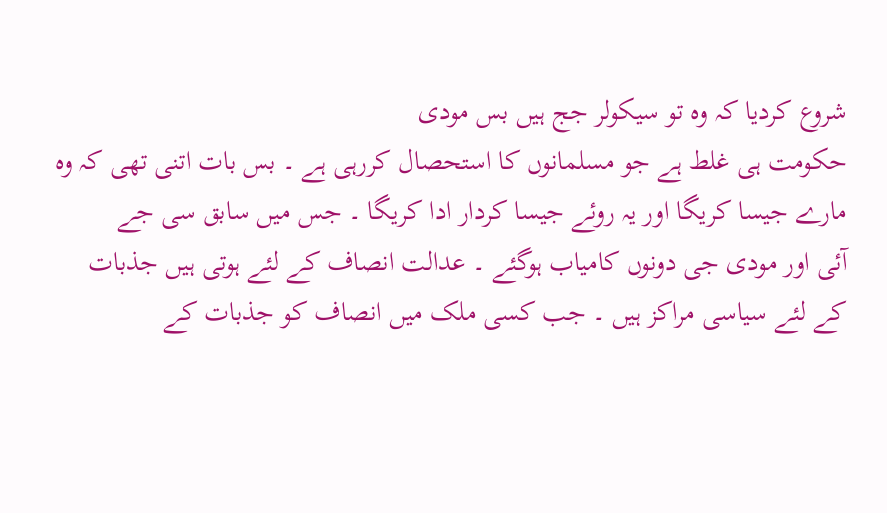شروع کردیا کہ وہ تو سیکولر جج ہیں بس مودی
حکومت ہی غلط ہے جو مسلمانوں کا استحصال کررہی ہے ۔ بس بات اتنی تھی کہ وہ
مارے جیسا کریگا اور یہ روئے جیسا کردار ادا کریگا ۔ جس میں سابق سی جے
آئی اور مودی جی دونوں کامیاب ہوگئے ۔ عدالت انصاف کے لئے ہوتی ہیں جذبات
کے لئے سیاسی مراکز ہیں ۔ جب کسی ملک میں انصاف کو جذبات کے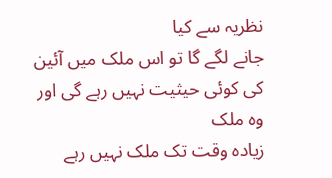نظریہ سے کیا
جانے لگے گا تو اس ملک میں آئین کی کوئی حیثیت نہیں رہے گی اور وہ ملک
زیادہ وقت تک ملک نہیں رہے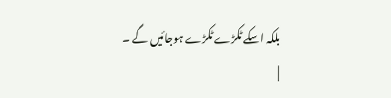بلکہ اسکے ٹکڑے ٹکڑے ہوجائیں گے ۔
|